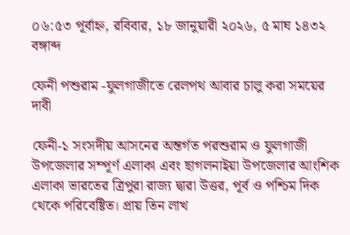০৬:৫৩ পূর্বাহ্ন, রবিবার, ১৮ জানুয়ারী ২০২৬, ৫ মাঘ ১৪৩২ বঙ্গাব্দ

ফেনী পশুরাম -ফুলগাজীতে রেলপথ আবার চালু করা সময়ের দাবী

ফেনী-১ সংসদীয় আসনের অন্তর্গত পরশুরাম ও ফুলগাজী উপজেলার সম্পূর্ণ এলাকা এবং ছাগলনাইয়া উপজেলার আংশিক এলাকা ভারতের ত্রিপুরা রাজ্য দ্বারা উত্তর, পূর্ব ও পশ্চিম দিক থেকে পরিবেষ্টিত। প্রায় তিন লাখ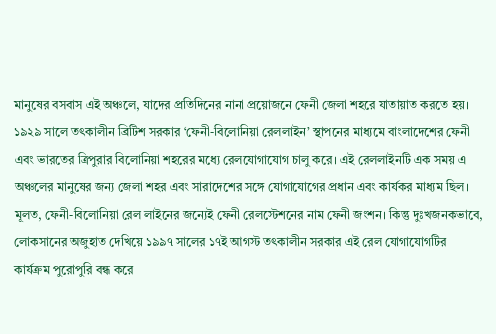মানুষের বসবাস এই অঞ্চলে, যাদের প্রতিদিনের নানা প্রয়োজনে ফেনী জেলা শহরে যাতায়াত করতে হয়।
১৯২৯ সালে তৎকালীন ব্রিটিশ সরকার ‘ফেনী-বিলোনিয়া রেললাইন’ স্থাপনের মাধ্যমে বাংলাদেশের ফেনী এবং ভারতের ত্রিপুরার বিলোনিয়া শহরের মধ্যে রেলযোগাযোগ চালু করে। এই রেললাইনটি এক সময় এ অঞ্চলের মানুষের জন্য জেলা শহর এবং সারাদেশের সঙ্গে যোগাযোগের প্রধান এবং কার্যকর মাধ্যম ছিল। মূলত, ফেনী-বিলোনিয়া রেল লাইনের জন্যেই ফেনী রেলস্টেশনের নাম ফেনী জংশন। কিন্তু দুঃখজনকভাবে, লোকসানের অজুহাত দেখিয়ে ১৯৯৭ সালের ১৭ই আগস্ট তৎকালীন সরকার এই রেল যোগাযোগটির কার্যক্রম পুরোপুরি বন্ধ করে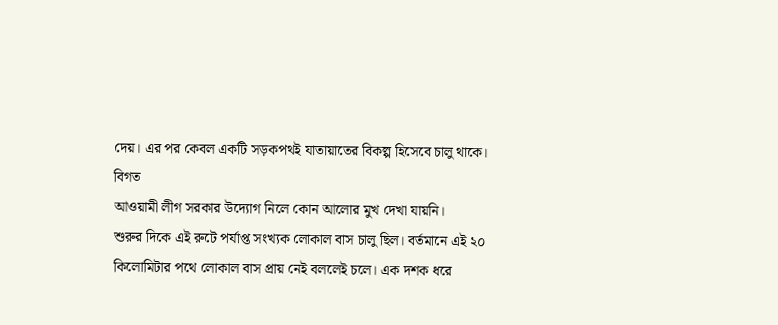দেয়। এর পর কেবল একটি সড়কপথই যাতায়াতের বিকল্প হিসেবে চালু থাকে। বিগত
আওয়ামী লীগ সরকার উদ্যোগ নিলে কোন আলোর মুখ দেখা যায়নি।
শুরুর দিকে এই রুটে পর্যাপ্ত সংখ্যক লোকাল বাস চালু ছিল। বর্তমানে এই ২০ কিলোমিটার পথে লোকাল বাস প্রায় নেই বললেই চলে। এক দশক ধরে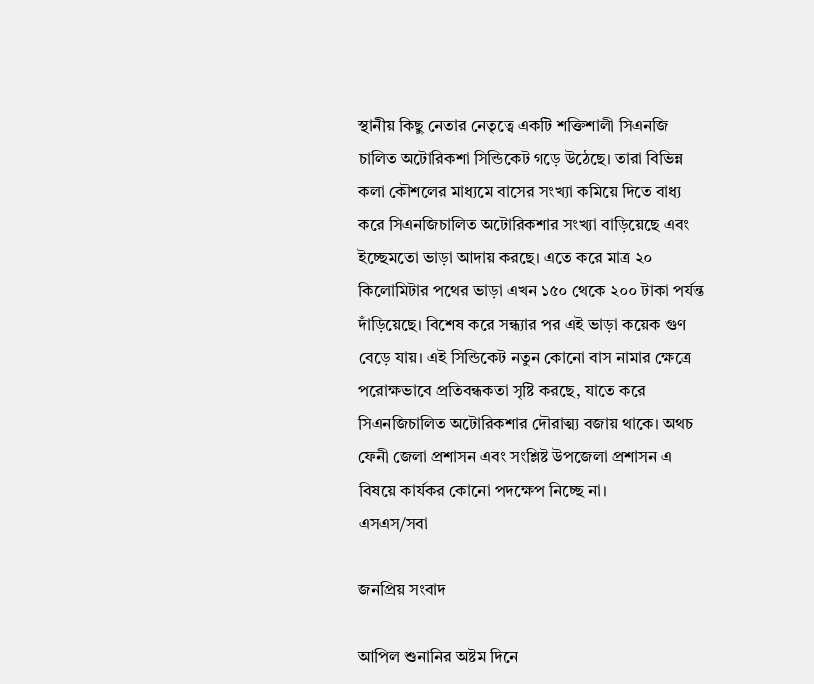স্থানীয় কিছু নেতার নেতৃত্বে একটি শক্তিশালী সিএনজি চালিত অটোরিকশা সিন্ডিকেট গড়ে উঠেছে। তারা বিভিন্ন কলা কৌশলের মাধ্যমে বাসের সংখ্যা কমিয়ে দিতে বাধ্য করে সিএনজিচালিত অটোরিকশার সংখ্যা বাড়িয়েছে এবং ইচ্ছেমতো ভাড়া আদায় করছে। এতে করে মাত্র ২০ কিলোমিটার পথের ভাড়া এখন ১৫০ থেকে ২০০ টাকা পর্যন্ত দাঁড়িয়েছে। বিশেষ করে সন্ধ্যার পর এই ভাড়া কয়েক গুণ বেড়ে যায়। এই সিন্ডিকেট নতুন কোনো বাস নামার ক্ষেত্রে পরোক্ষভাবে প্রতিবন্ধকতা সৃষ্টি করছে, যাতে করে সিএনজিচালিত অটোরিকশার দৌরাত্ম্য বজায় থাকে। অথচ ফেনী জেলা প্রশাসন এবং সংশ্লিষ্ট উপজেলা প্রশাসন এ বিষয়ে কার্যকর কোনো পদক্ষেপ নিচ্ছে না।
এসএস/সবা

জনপ্রিয় সংবাদ

আপিল শুনানির অষ্টম দিনে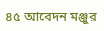৪৫ আবেদন মঞ্জুর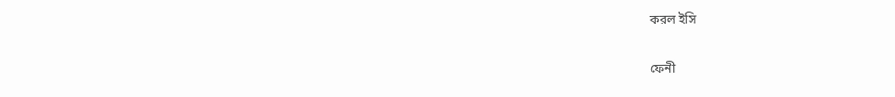করল ইসি

ফেনী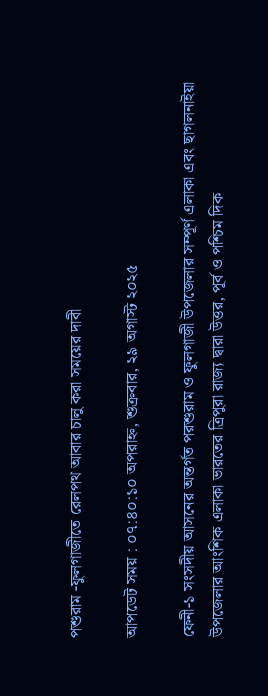পশুরাম -ফুলগাজীতে রেলপথ আবার চালু করা সময়ের দাবী

আপডেট সময় : ০৭:৪০:১০ অপরাহ্ন, শুক্রবার, ২৯ অগাস্ট ২০২৫

ফেনী-১ সংসদীয় আসনের অন্তর্গত পরশুরাম ও ফুলগাজী উপজেলার সম্পূর্ণ এলাকা এবং ছাগলনাইয়া উপজেলার আংশিক এলাকা ভারতের ত্রিপুরা রাজ্য দ্বারা উত্তর, পূর্ব ও পশ্চিম দিক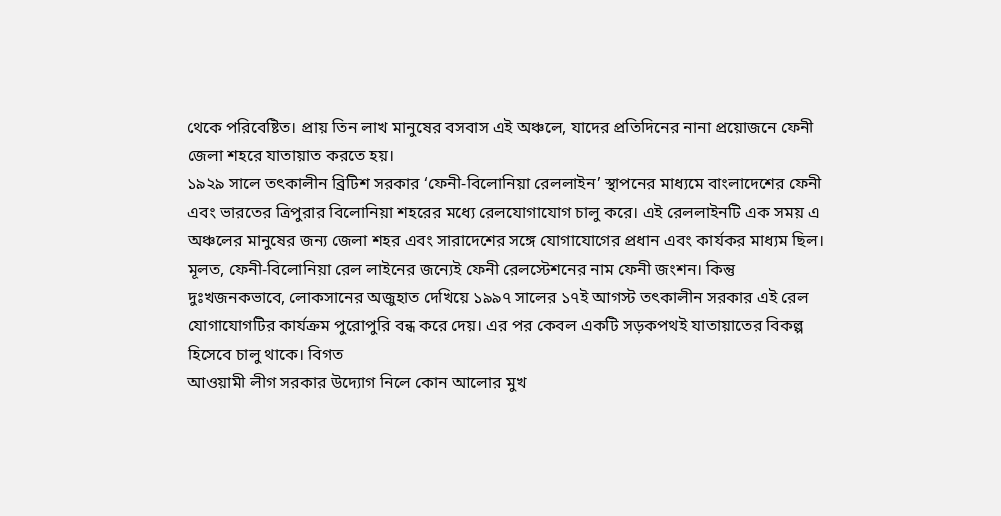থেকে পরিবেষ্টিত। প্রায় তিন লাখ মানুষের বসবাস এই অঞ্চলে, যাদের প্রতিদিনের নানা প্রয়োজনে ফেনী জেলা শহরে যাতায়াত করতে হয়।
১৯২৯ সালে তৎকালীন ব্রিটিশ সরকার ‘ফেনী-বিলোনিয়া রেললাইন’ স্থাপনের মাধ্যমে বাংলাদেশের ফেনী এবং ভারতের ত্রিপুরার বিলোনিয়া শহরের মধ্যে রেলযোগাযোগ চালু করে। এই রেললাইনটি এক সময় এ অঞ্চলের মানুষের জন্য জেলা শহর এবং সারাদেশের সঙ্গে যোগাযোগের প্রধান এবং কার্যকর মাধ্যম ছিল। মূলত, ফেনী-বিলোনিয়া রেল লাইনের জন্যেই ফেনী রেলস্টেশনের নাম ফেনী জংশন। কিন্তু দুঃখজনকভাবে, লোকসানের অজুহাত দেখিয়ে ১৯৯৭ সালের ১৭ই আগস্ট তৎকালীন সরকার এই রেল যোগাযোগটির কার্যক্রম পুরোপুরি বন্ধ করে দেয়। এর পর কেবল একটি সড়কপথই যাতায়াতের বিকল্প হিসেবে চালু থাকে। বিগত
আওয়ামী লীগ সরকার উদ্যোগ নিলে কোন আলোর মুখ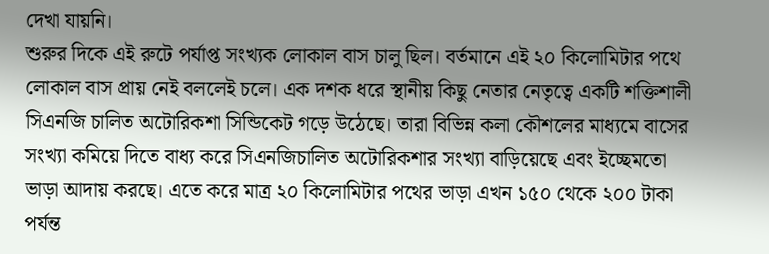দেখা যায়নি।
শুরুর দিকে এই রুটে পর্যাপ্ত সংখ্যক লোকাল বাস চালু ছিল। বর্তমানে এই ২০ কিলোমিটার পথে লোকাল বাস প্রায় নেই বললেই চলে। এক দশক ধরে স্থানীয় কিছু নেতার নেতৃত্বে একটি শক্তিশালী সিএনজি চালিত অটোরিকশা সিন্ডিকেট গড়ে উঠেছে। তারা বিভিন্ন কলা কৌশলের মাধ্যমে বাসের সংখ্যা কমিয়ে দিতে বাধ্য করে সিএনজিচালিত অটোরিকশার সংখ্যা বাড়িয়েছে এবং ইচ্ছেমতো ভাড়া আদায় করছে। এতে করে মাত্র ২০ কিলোমিটার পথের ভাড়া এখন ১৫০ থেকে ২০০ টাকা পর্যন্ত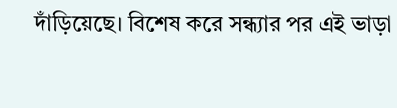দাঁড়িয়েছে। বিশেষ করে সন্ধ্যার পর এই ভাড়া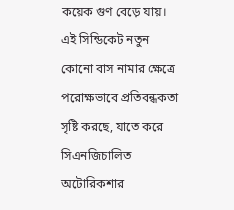কয়েক গুণ বেড়ে যায়। এই সিন্ডিকেট নতুন কোনো বাস নামার ক্ষেত্রে পরোক্ষভাবে প্রতিবন্ধকতা সৃষ্টি করছে, যাতে করে সিএনজিচালিত অটোরিকশার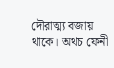দৌরাত্ম্য বজায় থাকে। অথচ ফেনী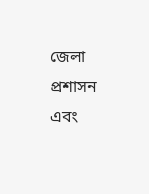জেলা প্রশাসন এবং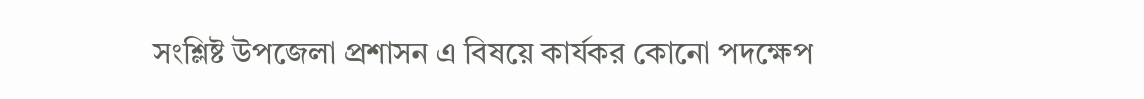সংশ্লিষ্ট উপজেলা প্রশাসন এ বিষয়ে কার্যকর কোনো পদক্ষেপ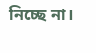নিচ্ছে না।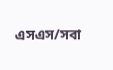এসএস/সবা